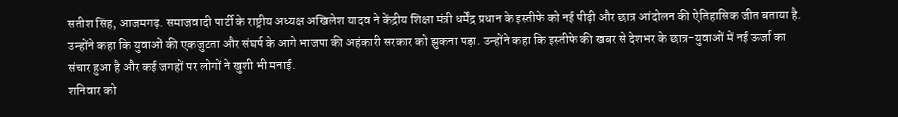सतीश सिंह, आजमगढ़. समाजवादी पार्टी के राष्ट्रीय अध्यक्ष अखिलेश यादव ने केंद्रीय शिक्षा मंत्री धर्मेंद्र प्रधान के इस्तीफे को नई पीढ़ी और छात्र आंदोलन की ऐतिहासिक जीत बताया है. उन्होंने कहा कि युवाओं की एकजुटता और संघर्ष के आगे भाजपा की अहंकारी सरकार को झुकना पड़ा. उन्होंने कहा कि इस्तीफे की खबर से देशभर के छात्र-युवाओं में नई ऊर्जा का संचार हुआ है और कई जगहों पर लोगों ने खुशी भी मनाई.
शनिवार को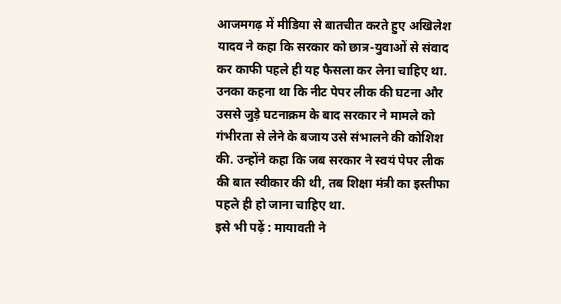आजमगढ़ में मीडिया से बातचीत करते हुए अखिलेश यादव ने कहा कि सरकार को छात्र-युवाओं से संवाद कर काफी पहले ही यह फैसला कर लेना चाहिए था. उनका कहना था कि नीट पेपर लीक की घटना और उससे जुड़े घटनाक्रम के बाद सरकार ने मामले को गंभीरता से लेने के बजाय उसे संभालने की कोशिश की. उन्होंने कहा कि जब सरकार ने स्वयं पेपर लीक की बात स्वीकार की थी, तब शिक्षा मंत्री का इस्तीफा पहले ही हो जाना चाहिए था.
इसे भी पढ़ें : मायावती ने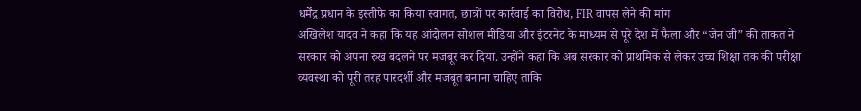धर्मेंद्र प्रधान के इस्तीफे का किया स्वागत, छात्रों पर कार्रवाई का विरोध, FIR वापस लेने की मांग
अखिलेश यादव ने कहा कि यह आंदोलन सोशल मीडिया और इंटरनेट के माध्यम से पूरे देश में फैला और “जेन जी” की ताकत ने सरकार को अपना रुख बदलने पर मजबूर कर दिया. उन्होंने कहा कि अब सरकार को प्राथमिक से लेकर उच्च शिक्षा तक की परीक्षा व्यवस्था को पूरी तरह पारदर्शी और मजबूत बनाना चाहिए ताकि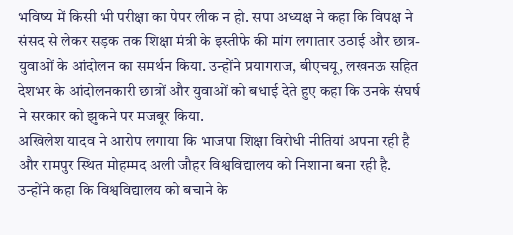भविष्य में किसी भी परीक्षा का पेपर लीक न हो. सपा अध्यक्ष ने कहा कि विपक्ष ने संसद से लेकर सड़क तक शिक्षा मंत्री के इस्तीफे की मांग लगातार उठाई और छात्र-युवाओं के आंदोलन का समर्थन किया. उन्होंने प्रयागराज, बीएचयू, लखनऊ सहित देशभर के आंदोलनकारी छात्रों और युवाओं को बधाई देते हुए कहा कि उनके संघर्ष ने सरकार को झुकने पर मजबूर किया.
अखिलेश यादव ने आरोप लगाया कि भाजपा शिक्षा विरोधी नीतियां अपना रही है और रामपुर स्थित मोहम्मद अली जौहर विश्वविद्यालय को निशाना बना रही है. उन्होंने कहा कि विश्वविद्यालय को बचाने के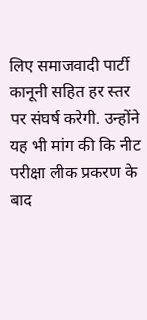लिए समाजवादी पार्टी कानूनी सहित हर स्तर पर संघर्ष करेगी. उन्होंने यह भी मांग की कि नीट परीक्षा लीक प्रकरण के बाद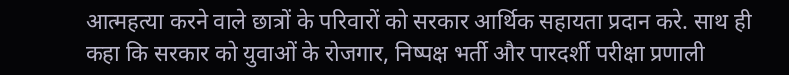आत्महत्या करने वाले छात्रों के परिवारों को सरकार आर्थिक सहायता प्रदान करे. साथ ही कहा कि सरकार को युवाओं के रोजगार, निष्पक्ष भर्ती और पारदर्शी परीक्षा प्रणाली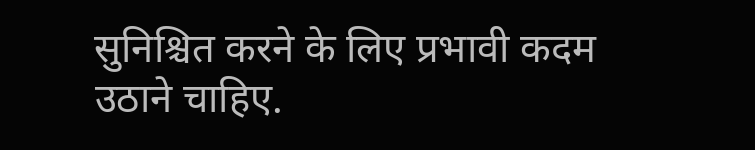सुनिश्चित करने के लिए प्रभावी कदम उठाने चाहिए.